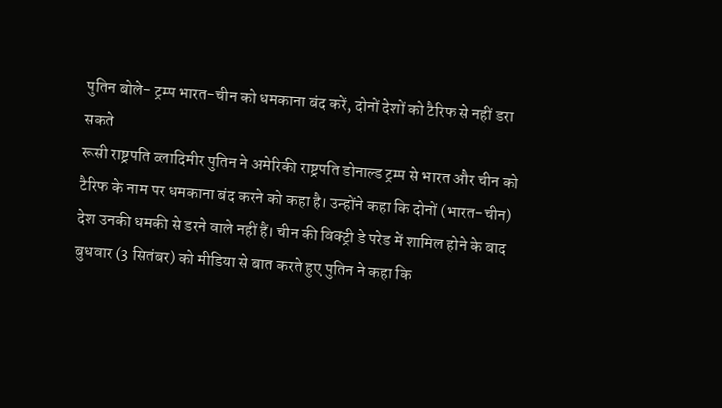पुतिन बोले- ट्रम्प भारत-चीन को धमकाना बंद करें, दोनों देशों को टैरिफ से नहीं डरा सकते
रूसी राष्ट्रपति व्लादिमीर पुतिन ने अमेरिकी राष्ट्रपति डोनाल्ड ट्रम्प से भारत और चीन को टैरिफ के नाम पर धमकाना बंद करने को कहा है। उन्होंने कहा कि दोनों (भारत-चीन) देश उनकी धमकी से डरने वाले नहीं हैं। चीन की विक्ट्री डे परेड में शामिल होने के बाद बुधवार (3 सितंबर) को मीडिया से बात करते हुए पुतिन ने कहा कि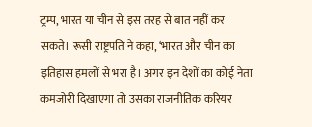ट्रम्प, भारत या चीन से इस तरह से बात नहीं कर सकते। रूसी राष्ट्रपति ने कहा, ‘भारत और चीन का इतिहास हमलों से भरा है। अगर इन देशों का कोई नेता कमजोरी दिखाएगा तो उसका राजनीतिक करियर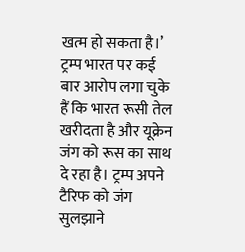खत्म हो सकता है।’ ट्रम्प भारत पर कई बार आरोप लगा चुके हैं कि भारत रूसी तेल खरीदता है और यूक्रेन जंग को रूस का साथ दे रहा है। ट्रम्प अपने टैरिफ को जंग सुलझाने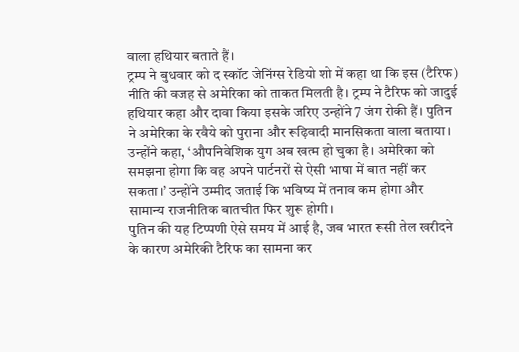वाला हथियार बताते हैं।
ट्रम्प ने बुधवार को द स्कॉट जेनिंग्स रेडियो शो में कहा था कि इस (टैरिफ) नीति की वजह से अमेरिका को ताकत मिलती है। ट्रम्प ने टैरिफ को जादुई हथियार कहा और दावा किया इसके जरिए उन्होंने 7 जंग रोकी हैं। पुतिन ने अमेरिका के रवैये को पुराना और रूढ़िवादी मानसिकता वाला बताया। उन्होंने कहा, ‘औपनिवेशिक युग अब खत्म हो चुका है। अमेरिका को समझना होगा कि वह अपने पार्टनरों से ऐसी भाषा में बात नहीं कर सकता।’ उन्होंने उम्मीद जताई कि भविष्य में तनाव कम होगा और सामान्य राजनीतिक बातचीत फिर शुरू होगी।
पुतिन की यह टिप्पणी ऐसे समय में आई है, जब भारत रूसी तेल खरीदने के कारण अमेरिकी टैरिफ का सामना कर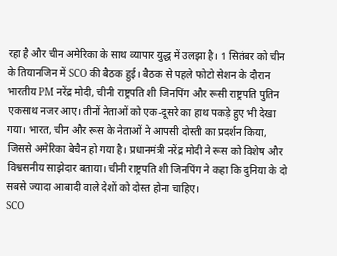रहा है और चीन अमेरिका के साथ व्यापार युद्ध में उलझा है। 1 सितंबर को चीन के तियानजिन में SCO की बैठक हुई। बैठक से पहले फोटो सेशन के दौरान भारतीय PM नरेंद्र मोदी, चीनी राष्ट्रपति शी जिनपिंग और रूसी राष्ट्रपति पुतिन एकसाथ नजर आए। तीनों नेताओं को एक-दूसरे का हाथ पकड़े हुए भी देखा गया। भारत, चीन और रूस के नेताओं ने आपसी दोस्ती का प्रदर्शन किया, जिससे अमेरिका बेचैन हो गया है। प्रधानमंत्री नरेंद्र मोदी ने रूस को विशेष और विश्वसनीय साझेदार बताया। चीनी राष्ट्रपति शी जिनपिंग ने कहा कि दुनिया के दो सबसे ज्यादा आबादी वाले देशों को दोस्त होना चाहिए।
SCO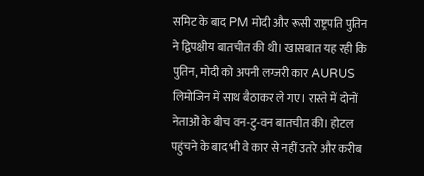समिट के बाद PM मोदी और रूसी राष्ट्रपति पुतिन ने द्विपक्षीय बातचीत की थी। खासबात यह रही कि पुतिन, मोदी को अपनी लग्जरी कार AURUS लिमोजिन में साथ बैठाकर ले गए। रास्ते में दोनों नेताओं के बीच वन-टु-वन बातचीत की। होटल पहुंचने के बाद भी वे कार से नहीं उतरे और करीब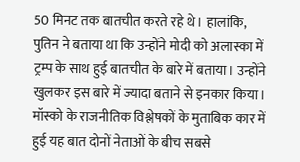50 मिनट तक बातचीत करते रहे थे। हालांकि, पुतिन ने बताया था कि उन्होंने मोदी को अलास्का में ट्रम्प के साथ हुई बातचीत के बारे में बताया। उन्होंने खुलकर इस बारे में ज्यादा बताने से इनकार किया। मॉस्को के राजनीतिक विश्लेषकों के मुताबिक कार में हुई यह बात दोनों नेताओं के बीच सबसे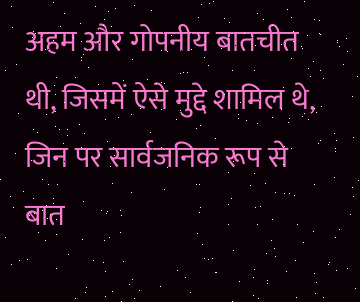अहम और गोपनीय बातचीत थी, जिसमें ऐसे मुद्दे शामिल थे, जिन पर सार्वजनिक रूप से बात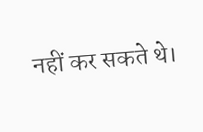नहीं कर सकते थे।